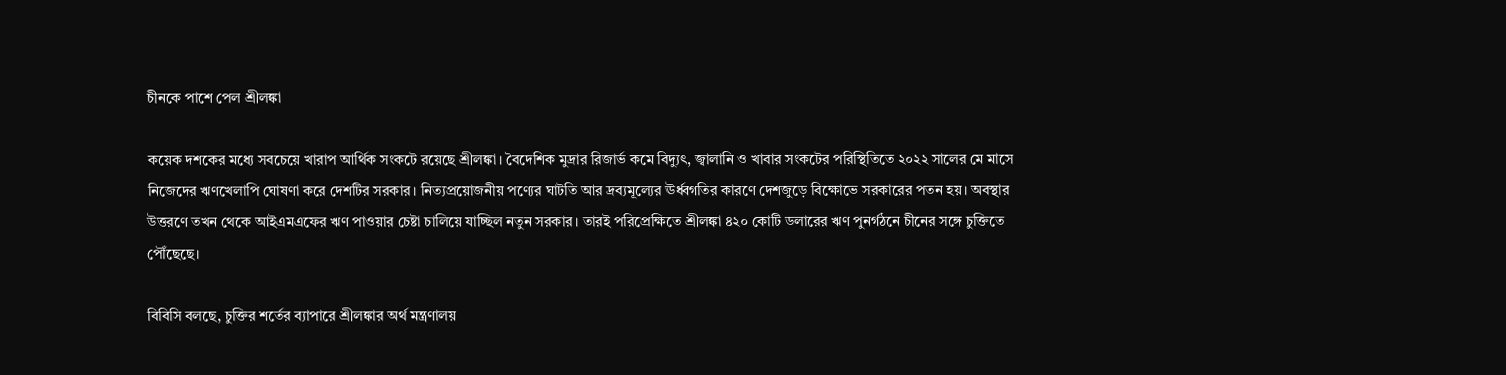চীনকে পাশে পেল শ্রীলঙ্কা

কয়েক দশকের মধ্যে সবচেয়ে খারাপ আর্থিক সংকটে রয়েছে শ্রীলঙ্কা। বৈদেশিক মুদ্রার রিজার্ভ কমে বিদ্যুৎ, জ্বালানি ও খাবার সংকটের পরিস্থিতিতে ২০২২ সালের মে মাসে নিজেদের ঋণখেলাপি ঘোষণা করে দেশটির সরকার। নিত্যপ্রয়োজনীয় পণ্যের ঘাটতি আর দ্রব্যমূল্যের ঊর্ধ্বগতির কারণে দেশজুড়ে বিক্ষোভে সরকারের পতন হয়। অবস্থার উত্তরণে তখন থেকে আইএমএফের ঋণ পাওয়ার চেষ্টা চালিয়ে যাচ্ছিল নতুন সরকার। তারই পরিপ্রেক্ষিতে শ্রীলঙ্কা ৪২০ কোটি ডলারের ঋণ পুনর্গঠনে চীনের সঙ্গে চুক্তিতে পৌঁছেছে।

বিবিসি বলছে, চুক্তির শর্তের ব্যাপারে শ্রীলঙ্কার অর্থ মন্ত্রণালয়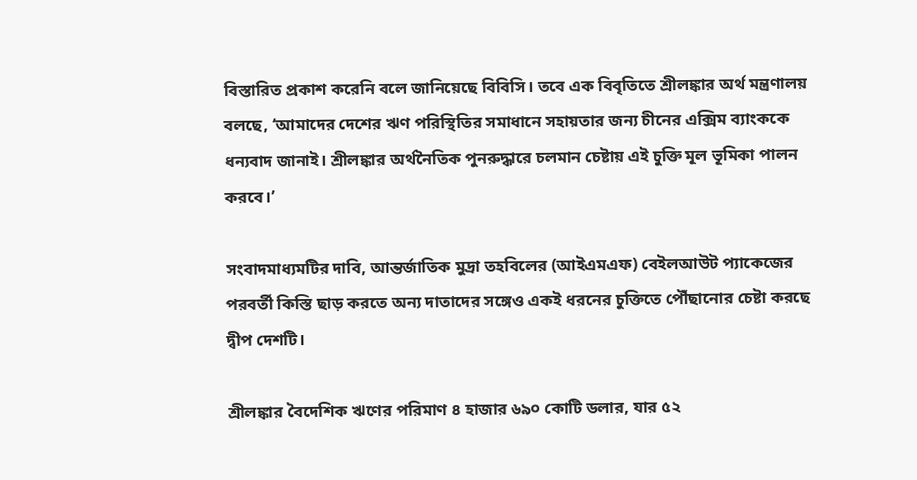বিস্তারিত প্রকাশ করেনি বলে জানিয়েছে বিবিসি। তবে এক বিবৃতিতে শ্রীলঙ্কার অর্থ মন্ত্রণালয় বলছে, ‘আমাদের দেশের ঋণ পরিস্থিতির সমাধানে সহায়তার জন্য চীনের এক্সিম ব্যাংককে ধন্যবাদ জানাই। শ্রীলঙ্কার অর্থনৈতিক পুনরুদ্ধারে চলমান চেষ্টায় এই চুক্তি মূল ভূমিকা পালন করবে।’

সংবাদমাধ্যমটির দাবি, আন্তর্জাতিক মুদ্রা তহবিলের (আইএমএফ) বেইলআউট প্যাকেজের পরবর্তী কিস্তি ছাড় করতে অন্য দাতাদের সঙ্গেও একই ধরনের চুক্তিতে পৌঁছানোর চেষ্টা করছে দ্বীপ দেশটি।

শ্রীলঙ্কার বৈদেশিক ঋণের পরিমাণ ৪ হাজার ৬৯০ কোটি ডলার, যার ৫২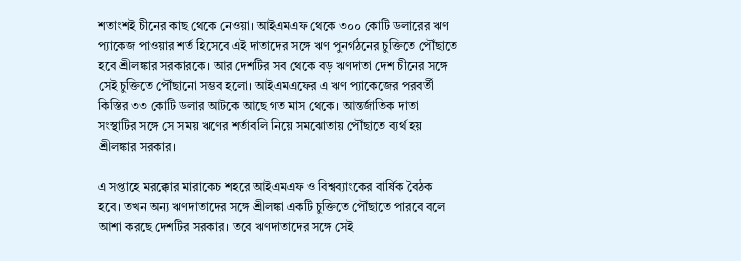শতাংশই চীনের কাছ থেকে নেওয়া। আইএমএফ থেকে ৩০০ কোটি ডলারের ঋণ প্যাকেজ পাওয়ার শর্ত হিসেবে এই দাতাদের সঙ্গে ঋণ পুনর্গঠনের চুক্তিতে পৌঁছাতে হবে শ্রীলঙ্কার সরকারকে। আর দেশটির সব থেকে বড় ঋণদাতা দেশ চীনের সঙ্গে সেই চুক্তিতে পৌঁছানো সম্ভব হলো। আইএমএফের এ ঋণ প্যাকেজের পরবর্তী কিস্তির ৩৩ কোটি ডলার আটকে আছে গত মাস থেকে। আন্তর্জাতিক দাতা সংস্থাটির সঙ্গে সে সময় ঋণের শর্তাবলি নিয়ে সমঝোতায় পৌঁছাতে ব্যর্থ হয় শ্রীলঙ্কার সরকার।

এ সপ্তাহে মরক্কোর মারাকেচ শহরে আইএমএফ ও বিশ্বব্যাংকের বার্ষিক বৈঠক হবে। তখন অন্য ঋণদাতাদের সঙ্গে শ্রীলঙ্কা একটি চুক্তিতে পৌঁছাতে পারবে বলে আশা করছে দেশটির সরকার। তবে ঋণদাতাদের সঙ্গে সেই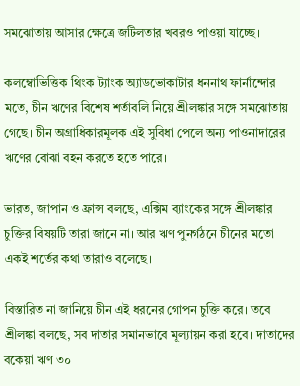সমঝোতায় আসার ক্ষেত্রে জটিলতার খবরও পাওয়া যাচ্ছে।

কলম্বোভিত্তিক থিংক ট্যাংক অ্যাডভোকাটার ধননাথ ফার্নান্দোর মতে, চীন ঋণের বিশেষ শর্তাবলি নিয়ে শ্রীলঙ্কার সঙ্গে সমঝোতায় গেছে। চীন অগ্রাধিকারমূলক এই সুবিধা পেলে অন্য পাওনাদারের ঋণের বোঝা বহন করতে হতে পারে।

ভারত, জাপান ও ফ্রান্স বলছে, এক্সিম ব্যাংকের সঙ্গে শ্রীলঙ্কার চুক্তির বিষয়টি তারা জানে না। আর ঋণ পুনর্গঠনে চীনের মতো একই শর্তের কথা তারাও বলেছে।

বিস্তারিত না জানিয়ে চীন এই ধরনের গোপন চুক্তি করে। তবে শ্রীলঙ্কা বলছে, সব দাতার সমানভাবে মূল্যায়ন করা হবে। দাতাদের বকেয়া ঋণ ৩০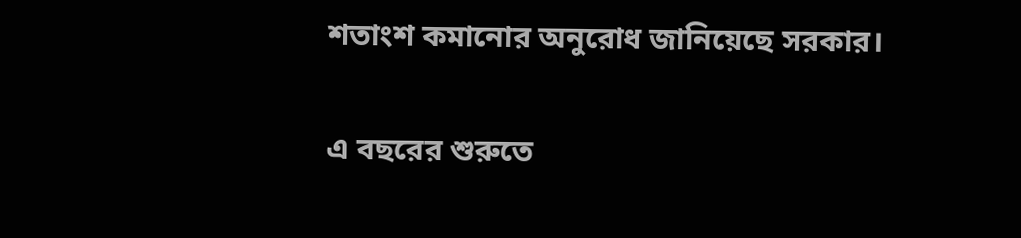শতাংশ কমানোর অনুরোধ জানিয়েছে সরকার।

এ বছরের শুরুতে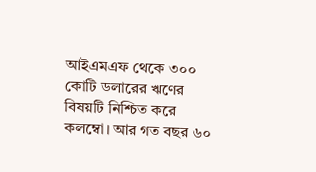আইএমএফ থেকে ৩০০ কোটি ডলারের ঋণের বিষয়টি নিশ্চিত করে কলম্বো। আর গত বছর ৬০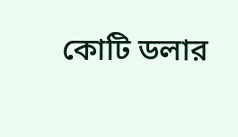কোটি ডলার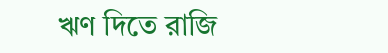ঋণ দিতে রাজি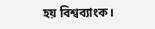হয় বিশ্বব্যাংক।